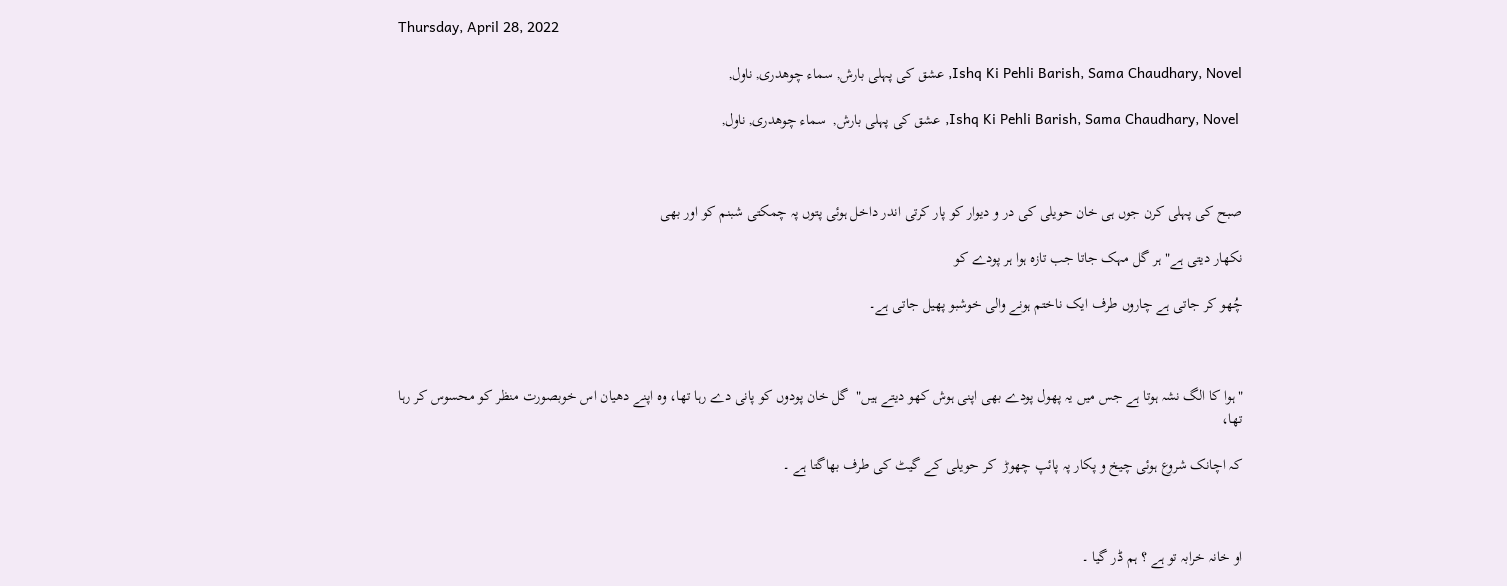Thursday, April 28, 2022

Ishq Ki Pehli Barish, Sama Chaudhary, Novel, عشق کی پہلی بارش, سماء چوھدری, ناول,

 Ishq Ki Pehli Barish, Sama Chaudhary, Novel, عشق کی پہلی بارش,  سماء چوھدری, ناول,



صبح کی پہلی کرن جوں ہی خان حویلی کی در و دیوار کو پار کرتی اندر داخل ہوئی پتوں پہ چمکتی شبنم کو اور بھی

نکھار دیتی ہے" ہر گل مہک جاتا جب تازہ ہوا ہر پودے کو

چُھو کر جاتی ہے چاروں طرف ایک ناختم ہونے والی خوشبو پھیل جاتی ہے۔



"ہوا کا الگ نشہ ہوتا ہے جس میں یہ پھول پودے بھی اپنی ہوش کھو دیتے ہیں"  گل خان پودوں کو پانی دے رہا تھا، وہ اپنے دھیان اس خوبصورت منظر کو محسوس کر رہا تھا،

کہ اچانک شروع ہوئی چیخ و پکار پہ پائپ چھوڑ  کر حویلی کے گیٹ کی طرف بھاگتا ہے ۔



او خانہ خرابہ تو ہے ؟ ہم ڈر گیا ۔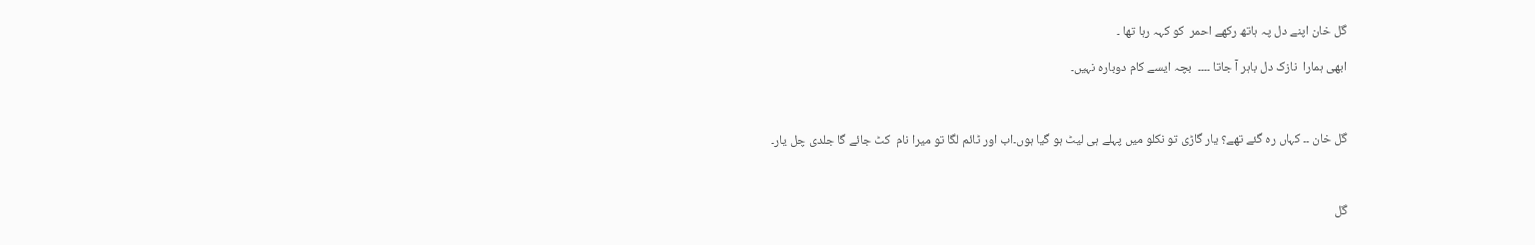گل خان اپنے دل پہ ہاتھ رکھے احمر  کو کہہ رہا تھا ۔

ابھی ہمارا  نازک دل باہر آ جاتا ۔۔۔۔  بچہ ایسے کام دوبارہ نہیں۔



گل خان ۔۔ کہاں رہ گئے تھے؟ یار گاڑی تو نکلو میں پہلے ہی لیٹ ہو گیا ہوں۔اب اور ٹائم لگا تو میرا نام  کٹ جائے گا جلدی چل یار۔



گل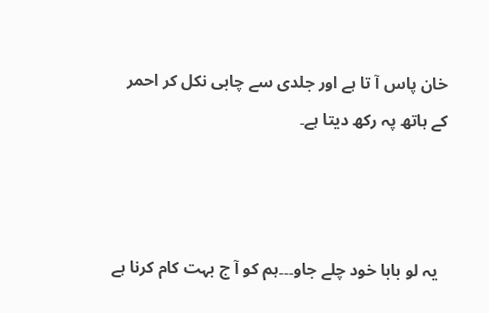خان پاس آ تا ہے اور جلدی سے چابی نکل کر احمر کے ہاتھ پہ رکھ دیتا ہے۔



  یہ لو بابا خود چلے جاو۔۔۔ہم کو آ ج بہت کام کرنا ہے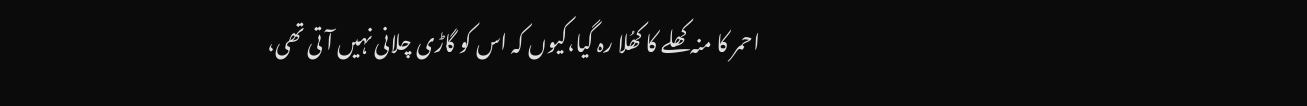احمر کا منہ کھلے کا کھُلا رہ گیا،کیوں کہ اس کو گاڑی چلانی نہیں آ تی تھی،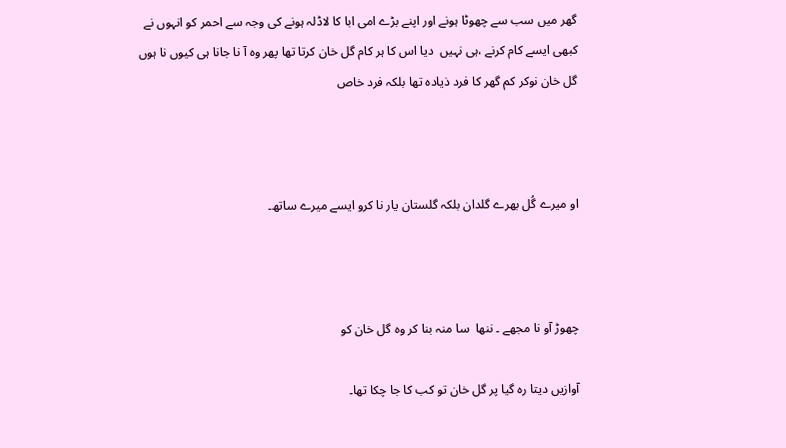گھر میں سب سے چھوٹا ہونے اور اپنے بڑے امی ابا کا لاڈلہ ہونے کی وجہ سے احمر کو انہوں نے کبھی ایسے کام کرنے ،ہی نہیں  دیا اس کا ہر کام گل خان کرتا تھا پھر وہ آ نا جانا ہی کیوں نا ہوں گل خان نوکر کم گھر کا فرد ذیادہ تھا بلکہ فرد خاص



او میرے گُل بھرے گلدان بلکہ گلستان یار نا کرو ایسے میرے ساتھ۔



چھوڑ آو نا مجھے ۔ ننھا  سا منہ بنا کر وہ گل خان کو

آوازیں دیتا رہ گیا پر گل خان تو کب کا جا چکا تھا۔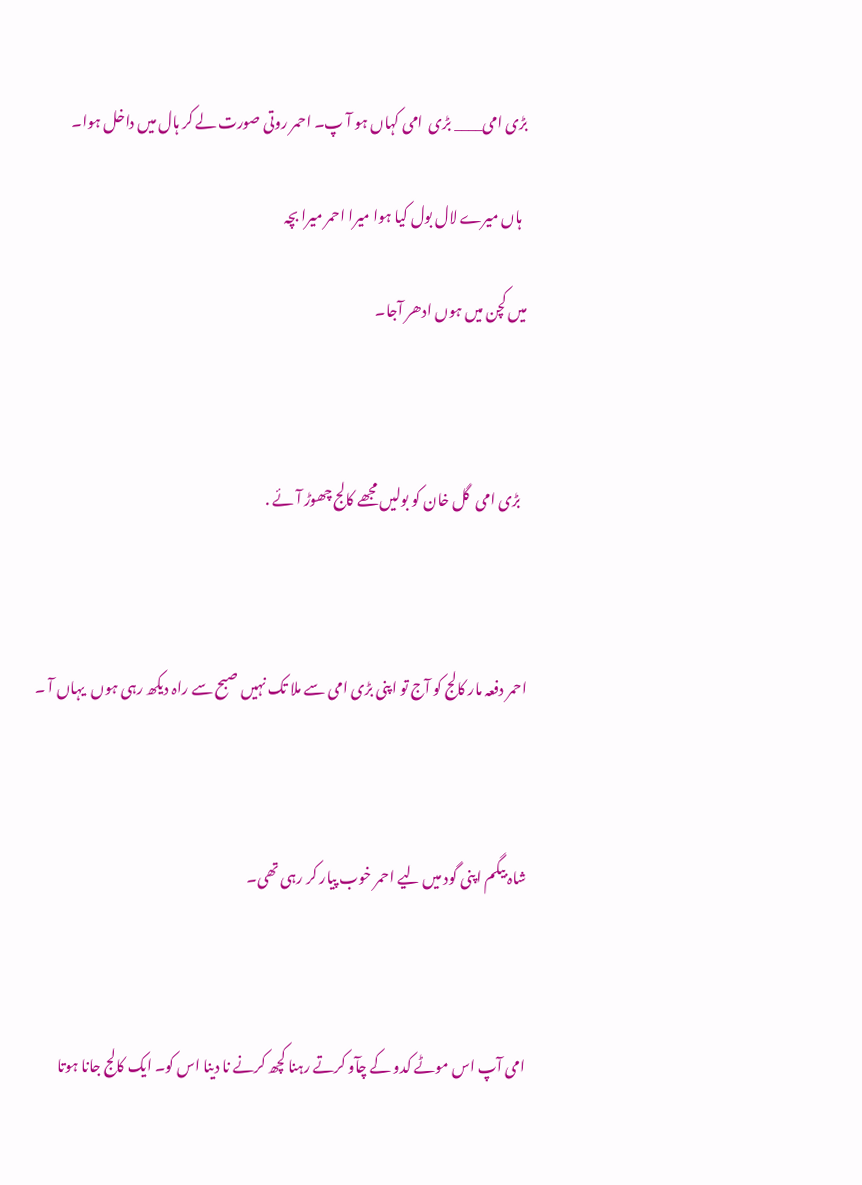بڑی امی____ بڑی  امی کہاں ہو آ پ۔ احمر روتی صورت لے کر ہال میں داخل ہوا۔

  ہاں میرے لال بول کیا ہوا میرا احمر میرا بچہ

میں کچن میں ہوں ادھر آجا۔



  بڑی امی  گل خان کو بولیں مجھے کالج چھوڑ آ ئے .



احمر دفعہ مار کالج کو آج تو اپنی بڑی امی سے ملا تک نہیں صبح سے راہ دیکھ رہی ہوں  یہاں آ ۔



شاہ بیگم اپنی گود میں لیے احمر خوب پیار کر رہی تھی۔



امی آپ اس موٹے کدو کے چآو کرتے رہنا کچھ کرنے نا دینا اس کو۔ ایک کالج جانا ہوتا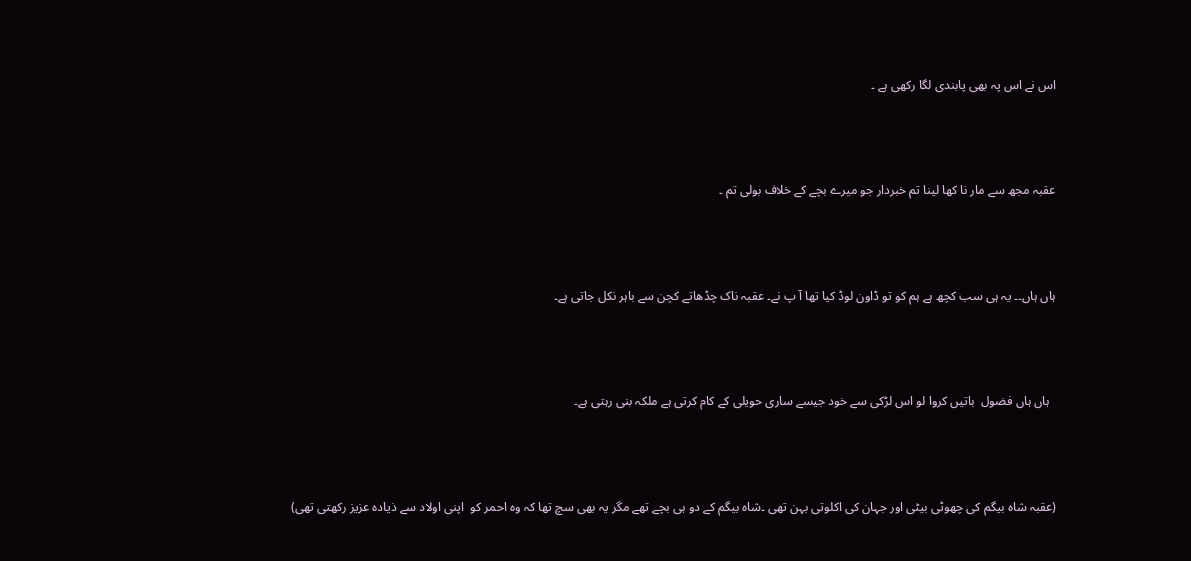اس نے اس پہ بھی پابندی لگا رکھی ہے ۔



عقبہ مجھ سے مار نا کھا لینا تم خبردار جو میرے بچے کے خلاف بولی تم ۔



ہاں ہاں۔۔ یہ ہی سب کچھ ہے ہم کو تو ڈاون لوڈ کیا تھا آ پ نے۔ عقبہ ناک چڈھاتے کچن سے باہر نکل جاتی ہے۔



  ہاں ہاں فضول  باتیں کروا لو اس لڑکی سے خود جیسے ساری حویلی کے کام کرتی ہے ملکہ بنی رہتی ہے۔



(عقبہ شاہ بیگم کی چھوٹی بیٹی اور جہان کی اکلوتی بہن تھی ۔شاہ بیگم کے دو ہی بچے تھے مگر یہ بھی سچ تھا کہ وہ احمر کو  اپنی اولاد سے ذیادہ عزیز رکھتی تھی)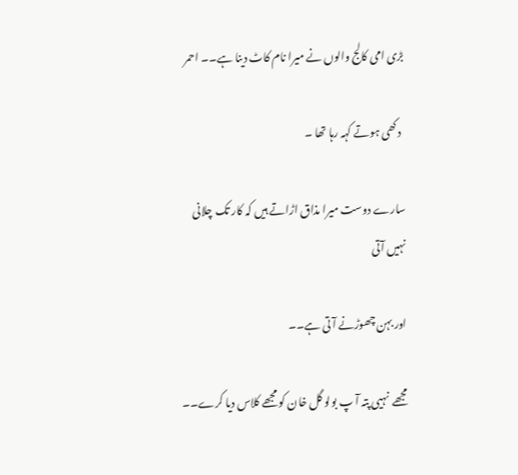بڑی امی کالج والوں نے میرا نام کاٹ دینا ہے۔۔ احمر

  دکھی ہوتے کہہ رہا تھا ۔

سارے دوست میرا مذاق اڑاتے ہیں کہ کار تک چلانی نہیں آتی

اور بہن چھوڑنے آ تی ہے۔۔

مجھے  نہیی پتہ آ پ بولو گل خان کو مجھے کلاس دیا کرے۔۔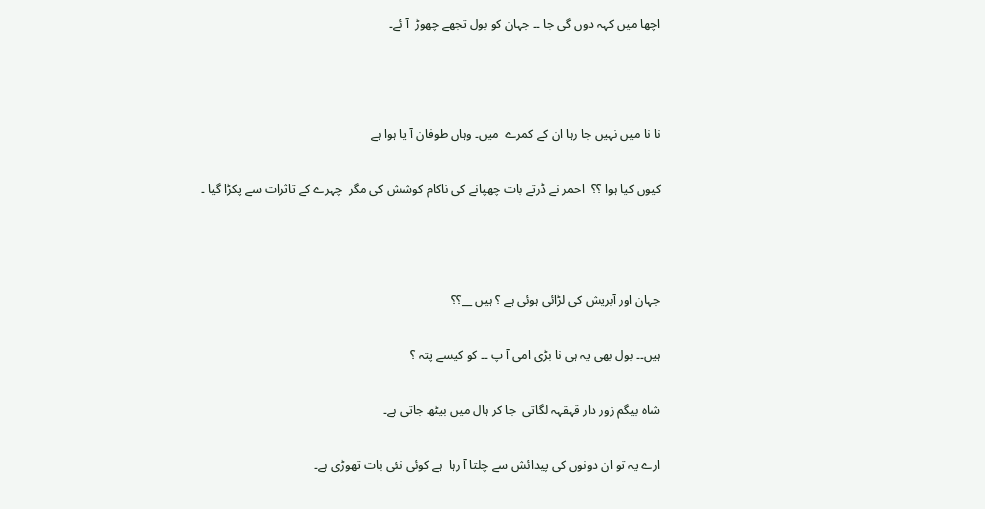اچھا میں کہہ دوں گی جا ۔۔ جہان کو بول تجھے چھوڑ  آ ئے۔



نا نا میں نہیں جا رہا ان کے کمرے  میں۔ وہاں طوفان آ یا ہوا ہے

کیوں کیا ہوا ؟؟  احمر نے ڈرتے بات چھپانے کی ناکام کوشش کی مگر  چہرے کے تاثرات سے پکڑا گیا ۔



جہان اور آبریش کی لڑائی ہوئی ہے ؟ ہیں __؟؟

ہیں۔۔ بول بھی یہ ہی نا بڑی امی آ پ ۔۔ کو کیسے پتہ ؟

شاہ بیگم زور دار قہقہہ لگاتی  جا کر ہال میں بیٹھ جاتی ہے۔

ارے یہ تو ان دونوں کی پیدائش سے چلتا آ رہا  ہے کوئی نئی بات تھوڑی ہے۔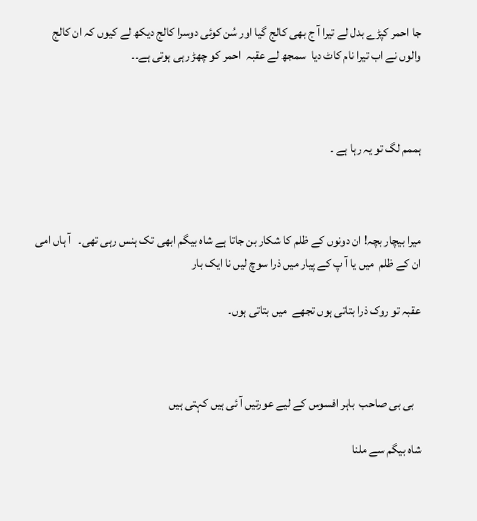جا احمر کپڑے بدل لے تیرا آ ج بھی کالج گیا اور سُن کوئی دوسرا کالج دیکھ لے کیوں کہ ان کالج والوں نے اب تیرا نام کاٹ دیا  سمجھ لے عقبہ  احمر کو چھڑ رہی ہوتی ہے۔۔



ہممم لگ تو یہ رہا ہے ۔



میرا بیچار بچہ! ان دونوں کے ظلم کا شکار بن جاتا ہے شاہ بیگم ابھی تک ہنس رہی تھی۔   آ ہاں امی ان کے ظلم  میں یا آ پ کے پیار میں ذرا سوچ لیں نا ایک بار

عقبہ تو روک ذرا بتاتی ہوں تجھے  میں بتاتی ہوں۔



   بی بی صاحب  باہر افسوس کے لیے عورتیں آ ئی ہیں کہتی ہیں

شاہ بیگم سے ملنا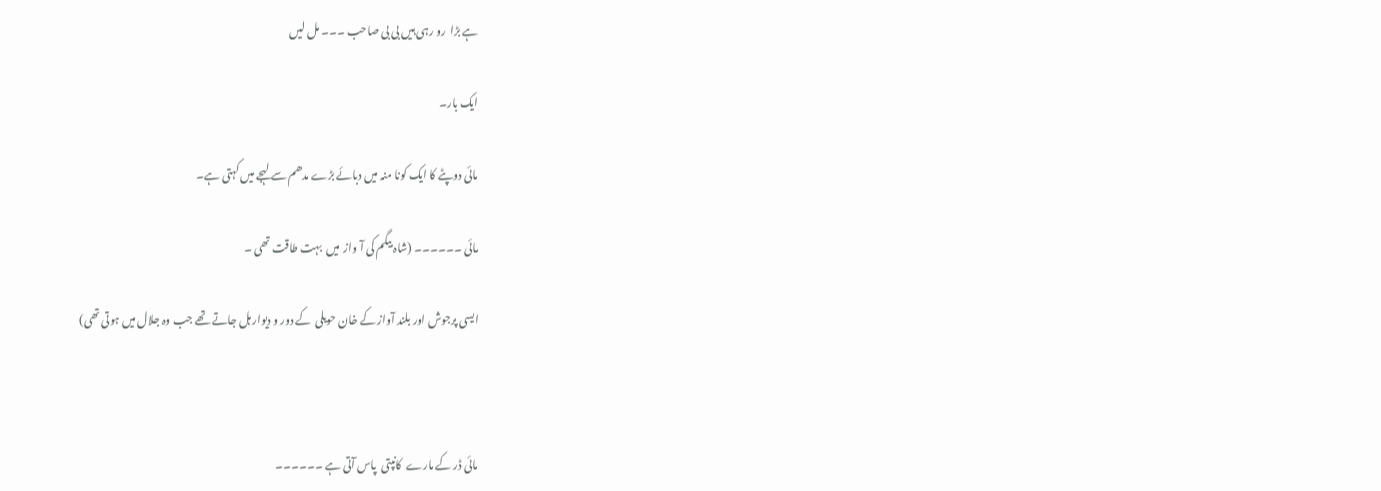ہے بڑا  رو رہی ہیں بی بی صاحب ۔۔۔ مل لیں

ایک بار۔

مائی دوپٹے کا ایک کونا منہ میں دبائے بڑے مدھم سے لہجے میں کہتی ہے۔

مائی ۔۔۔۔۔۔ (شاہ بیگم کی آ واز  میں  بہت طاقت تھی ۔

ایسی پرجوش اور بلند آواز کے خان حویلی  کے دور و دیوار ہل جاتے تھے جب وہ جلال میں ہوتی تھی)



مائی ڈر کے مارے  کانپتی  پاس آتی ہے ۔۔۔۔۔۔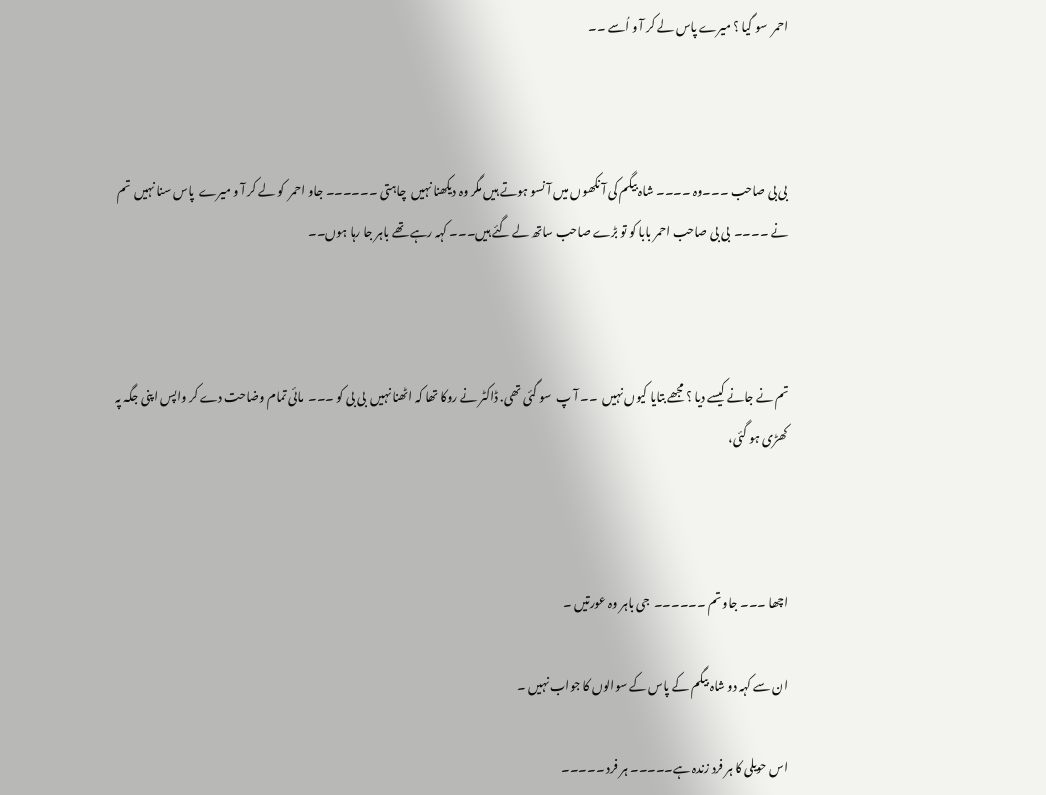احمر  سو گیا ؟ میرے پاس لے کر آ و اُسے ۔۔



بی بی صاحب ۔۔۔وہ ۔۔۔۔ شاہ بیگم کی آ نکھوں میں آ نسو ہوتے ہیں مگر وہ دیکھنا نہیں  چاہتی ۔۔۔۔۔۔ جاو احمر  کو لے کر آ و میرے  پاس سنا نہیں  تم نے ۔۔۔۔  بی بی صاحب احمر بابا کو تو بڑے صاحب ساتھ لے گئے ہیں۔۔۔ کہہ رہے تھے باہر جا رہا ہوں۔۔



تم نے جانے کیسے دیا ؟ مجھے بتایا کیوں نہیں  ۔۔ آ پ  سو گئی تھی. ڈاکٹر نے روکا تھا کہ اٹھنا نہیں  بی بی کو ۔۔۔  مائی تمام وضاحت دے کر واپس اپنی جگہ پہ کھڑی ہو گئی،



اچھا ۔۔۔ جاو تم ۔۔۔۔۔۔  جی باہر وہ عورتیں ۔

ان سے کہہ دو شاہ بیگم کے پاس کے سوالوں کا جواب نہیں ۔

اس حویلی کا ہر فرد زندہ ہے۔۔۔۔۔ ہر فرد ۔۔۔۔۔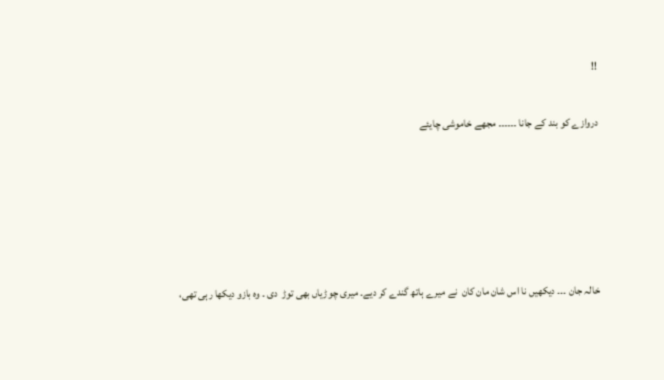!!

دروازے کو بند کے جانا ۔۔۔۔۔۔ مجھے خاموشی چایئے





خالہ جان ۔۔۔ دیکھیں نا اس شان مان کان  نے میرے ہاتھ گندے کر دیے۔ میری چوڑیاں بھی توڑ  دی ۔ وہ بازو دیکھا رہی تھی،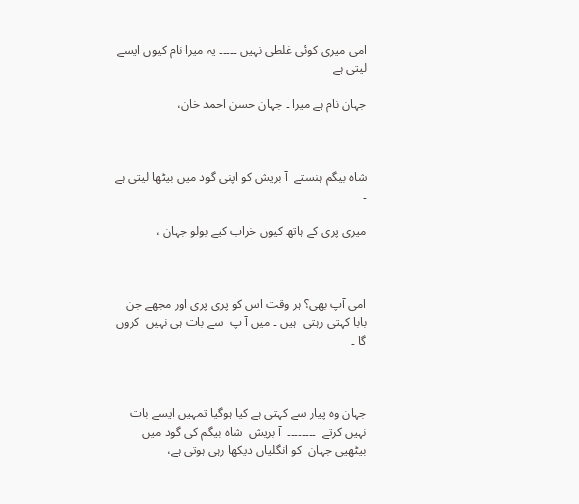امی میری کوئی غلطی نہیں ۔۔۔۔۔ یہ میرا نام کیوں ایسے لیتی ہے

جہان نام ہے میرا ۔ جہان حسن احمد خان،



شاہ بیگم ہنستے  آ بریش کو اپنی گود میں بیٹھا لیتی ہے ۔

میری پری کے ہاتھ کیوں خراب کیے بولو جہان ،



امی آپ بھی؟ ہر وقت اس کو پری پری اور مجھے جن بابا کہتی رہتی  ہیں ۔ میں آ پ  سے بات ہی نہیں  کروں گا ۔



جہان وہ پیار سے کہتی ہے کیا ہوگیا تمہیں ایسے بات نہیں کرتے  ۔۔۔۔۔۔۔۔  آ بریش  شاہ بیگم کی گود میں بیٹھیی جہان  کو انگلیاں دیکھا رہی ہوتی ہے،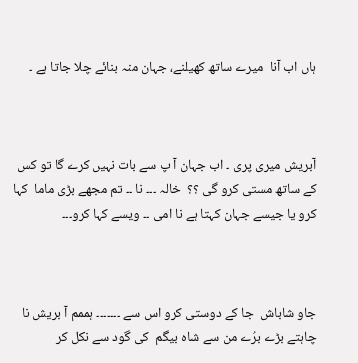ہاں اب آنا  میرے ساتھ کھیلنے، جہان منہ بنائے چلا جاتا ہے ۔



آبریش میری پری ۔ اب جہان آ پ سے بات نہیں کرے گا تو کس کے ساتھ مستی کرو گی ؟؟  خالہ ۔۔۔ نا ۔۔ تم مجھے بڑی ماما  کہا کرو یا جیسے جہان کہتا ہے نا امی ۔۔ ویسے کہا کرو۔۔۔



جاو شاباش  جا کے دوستی کرو اس سے ۔۔۔۔۔۔۔ ہممم آ بریش نا چاہتے بڑے برُے من سے شاہ بیگم  کی گود سے نکل کر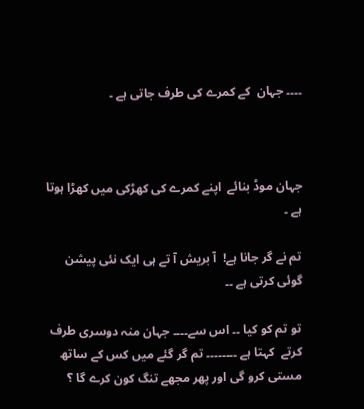۔۔۔۔ جہان  کے کمرے کی طرف جاتی ہے ۔



جہان موڈ بنائے  اپنے کمرے کی کھڑکی میں کھڑا ہوتا ہے ۔

تم نے گر جانا ہے!  آ بریش آ تے ہی ایک نئی پیشن گوئی کرتی ہے ۔۔

تو تم کو کیا ۔۔ اس سے۔۔۔۔ جہان منہ دوسری طرف کرتے  کہتا ہے ۔۔۔۔۔۔۔۔ تم گر گئے میں کس کے ساتھ مستی کرو گی اور پھر مجھے تنگ کون کرے گا ؟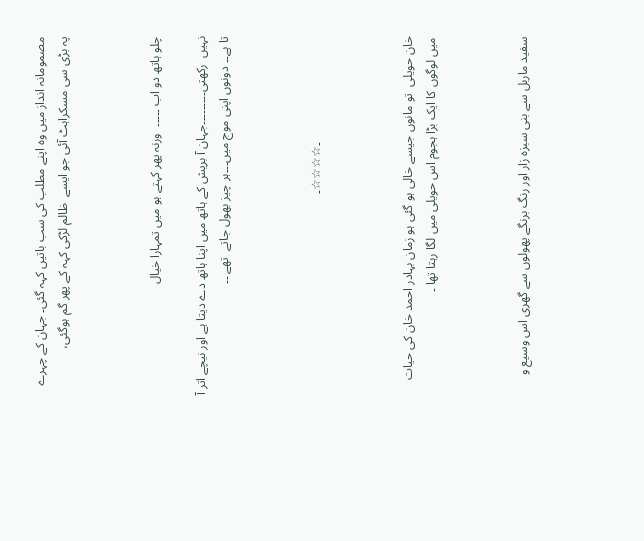مصمومانہ انداز میں وہ اپنے مطلب کی سب باتیں کہہ گئی۔ جہان کے چہرے پہ بڑی سی مسکراہٹ آئی جو ایسے  ظالم لڑکی کہہ کے پھر گم ہوگئی،



چلو ہاتھ دو اب ۔۔۔۔۔  ورنہ پھر کہتے ہو میں تمہارا خیال

نہیں  رکھتی۔۔۔۔۔۔۔۔۔جہان آ بریش کے ہاتھ میں اپنا ہاتھ دے دیتا ہے اور نیچے اتر آ تا ہے۔۔ دونوں اپنی موج میں۔۔۔ہر چیز بھول جاتے  تھے ۔۔



                                  ۔☆☆☆☆۔



خان حویلی  تو مانوں جیسے خالی ہو گئی ہو زمان بہادر احمد خان کی حیات میں لوگوں کا ایک بڑا ہجوم اس حویلی میں لگا رہتا تھا ۔



سفید ماربل سے بنی سبزہ زار اور رنگ برنگے پھولوں سے گھری اس وسیع و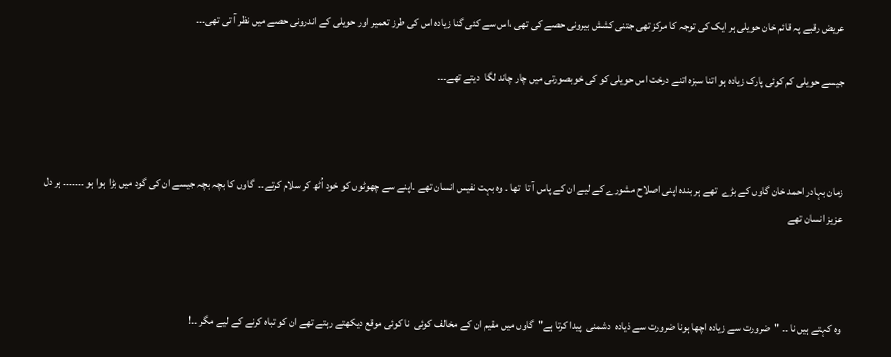عریض رقبے پہ قائم خان حویلی ہر ایک کی توجہ کا مرکز تھی جتنی کشش بیرونی حصے کی تھی ،اس سے کئی گنا زیادہ اس کی طرز تعمیر اور حویلی کے اندرونی حصے میں نظر آ تی تھی۔۔۔

جیسے حویلی کم کوئی پارک زیادہ ہو اتنا سبزہ اتنے درخت اس حویلی کو کی خوبصورتی میں چار چاند لگا  دیتے تھے۔۔۔



زمان بہادر احمد خان گاوں کے بڑے  تھے ہر بندہ اپنی اصلاح مشورے کے لیے ان کے پاس آ تا  تھا ۔ وہ بہت نفیس انسان تھے ۔اپنے سے چھوٹوں کو خود اُٹھ کر سلام کرتے۔۔  گاوں کا بچہ بچہ جیسے ان کی گود میں بڑا  ہوا ہو ۔۔۔۔۔۔۔ ہر دل عزیز انسان تھے



وہ کہتے ہیں نا ۔۔ "ضرورت سے زیادہ اچھا ہونا ضرورت سے ذیادہ  دشمنی  پیدا کرتا ہے"  گاوں میں مقیم ان کے مخالف کوئی  نا کوئی موقع دیکھتے رہتے تھے ان کو تباہ کرنے کے لیے مگر ۔۔!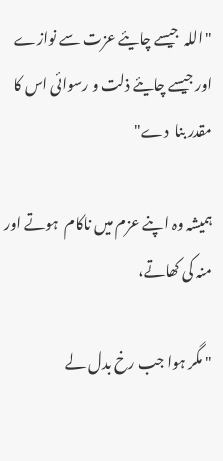"اللہ  جیسے چایئے عزت سے نوازے اور جیسے چایئے ذلت و رسوائی اس کا مقدر بنا  دے"

ہمیشہ وہ اپنے عزم میں ناکام  ہوتے اور منہ کی کھاتے،

" مگر ہوا جب رخ بدل لے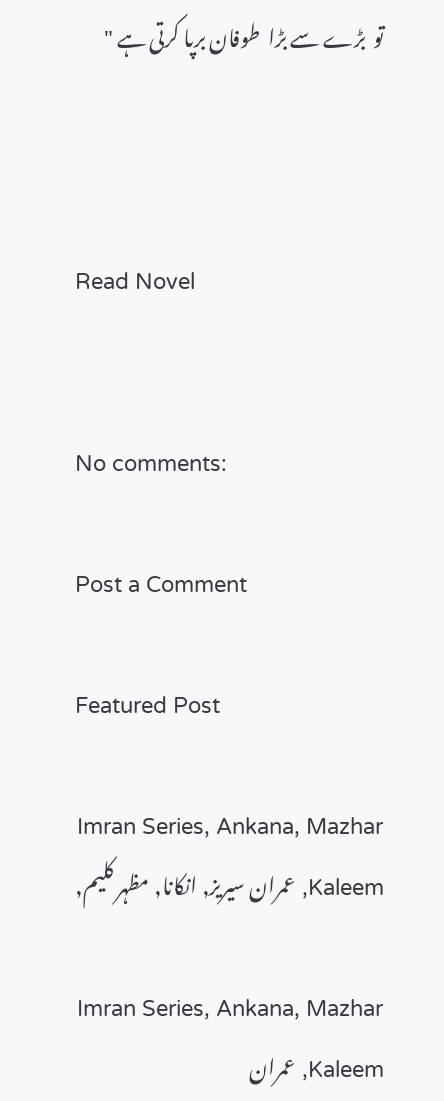تو  بڑے سے بڑا  طوفان برپا کرتی ہے "



Read Novel


No comments:

Post a Comment

Featured Post

Imran Series, Ankana, Mazhar Kaleem, عمران سیریز, انکانا, مظہر کلیم,

Imran Series, Ankana, Mazhar Kaleem, عمران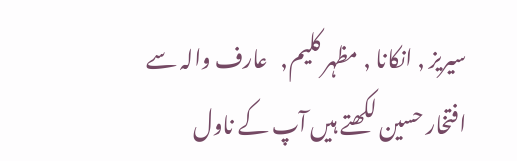سیریز , انکانا , مظہر کلیم,   عارف والہ سے افتخار حسین لکھتے ہیں آپ کے ناول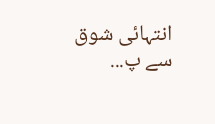انتہائی شوق سے پ...